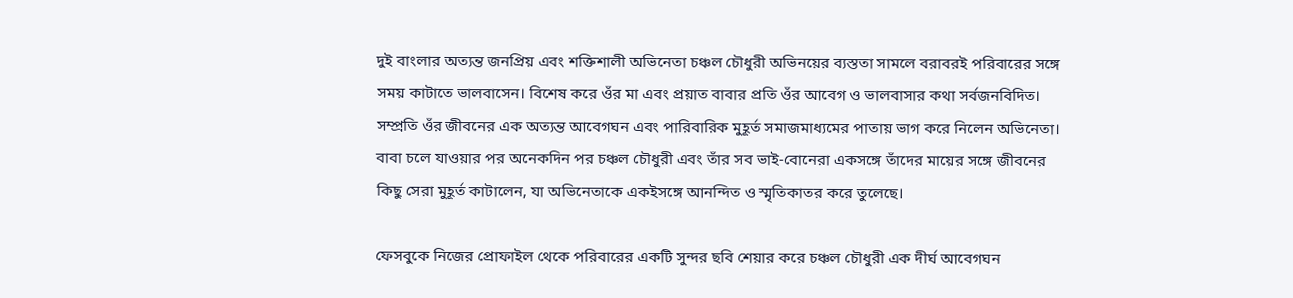দুই বাংলার অত্যন্ত জনপ্রিয় এবং শক্তিশালী অভিনেতা চঞ্চল চৌধুরী অভিনয়ের ব্যস্ততা সামলে বরাবরই পরিবারের সঙ্গে সময় কাটাতে ভালবাসেন। বিশেষ করে ওঁর মা এবং প্রয়াত বাবার প্রতি ওঁর আবেগ ও ভালবাসার কথা সর্বজনবিদিত। সম্প্রতি ওঁর জীবনের এক অত্যন্ত আবেগঘন এবং পারিবারিক মুহূর্ত সমাজমাধ্যমের পাতায় ভাগ করে নিলেন অভিনেতা। বাবা চলে যাওয়ার পর অনেকদিন পর চঞ্চল চৌধুরী এবং তাঁর সব ভাই-বোনেরা একসঙ্গে তাঁদের মায়ের সঙ্গে জীবনের কিছু সেরা মুহূর্ত কাটালেন, যা অভিনেতাকে একইসঙ্গে আনন্দিত ও স্মৃতিকাতর করে তুলেছে।

ফেসবুকে নিজের প্রোফাইল থেকে পরিবারের একটি সুন্দর ছবি শেয়ার করে চঞ্চল চৌধুরী এক দীর্ঘ আবেগঘন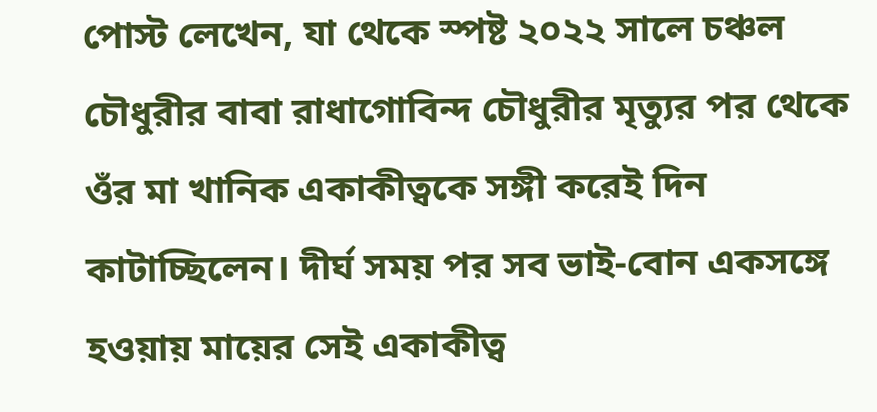পোস্ট লেখেন, যা থেকে স্পষ্ট ২০২২ সালে চঞ্চল চৌধুরীর বাবা রাধাগোবিন্দ চৌধুরীর মৃত্যুর পর থেকে ওঁর মা খানিক একাকীত্বকে সঙ্গী করেই দিন কাটাচ্ছিলেন। দীর্ঘ সময় পর সব ভাই-বোন একসঙ্গে হওয়ায় মায়ের সেই একাকীত্ব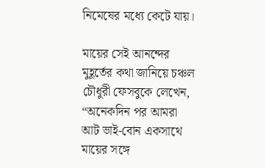নিমেষের মধ্যে কেটে যায়।

মায়ের সেই আনন্দের মুহূর্তের কথা জানিয়ে চঞ্চল চৌধুরী ফেসবুকে লেখেন, “অনেকদিন পর আমরা আট ভাই-বোন একসাথে মায়ের সঙ্গে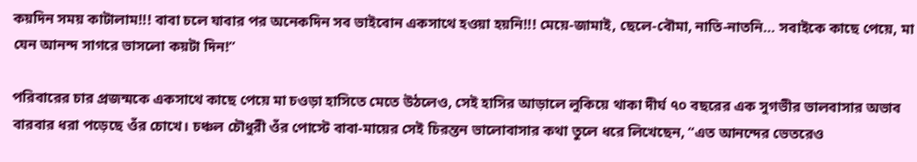কয়দিন সময় কাটালাম!!! বাবা চলে যাবার পর অনেকদিন সব ভাইবোন একসাথে হওয়া হয়নি!!! মেয়ে-জামাই, ছেলে-বৌমা, নাতি-নাতনি… সবাইকে কাছে পেয়ে, মা যেন আনন্দ সাগরে ভাসলো কয়টা দিন!”

পরিবারের চার প্রজন্মকে একসাথে কাছে পেয়ে মা চওড়া হাসিতে মেতে উঠলেও, সেই হাসির আড়ালে লুকিয়ে থাকা দীর্ঘ ৭০ বছরের এক সুগভীর ভালবাসার অভাব বারবার ধরা পড়েছে ওঁর চোখে। চঞ্চল চৌধুরী ওঁর পোস্টে বাবা-মায়ের সেই চিরন্তন ভালোবাসার কথা তুলে ধরে লিখেছেন, “এত আনন্দের ভেতরেও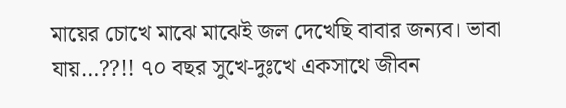মায়ের চোখে মাঝে মাঝেই জল দেখেছি বাবার জন্যব। ভাবা যায়…??!! ৭০ বছর সুখে-দুঃখে একসাথে জীবন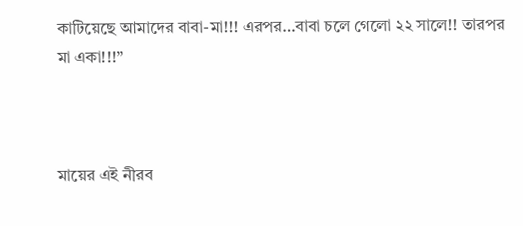কাটিয়েছে আমাদের বাবা-মা!!! এরপর…বাবা চলে গেলো ২২ সালে!! তারপর মা একা!!!”



মায়ের এই নীরব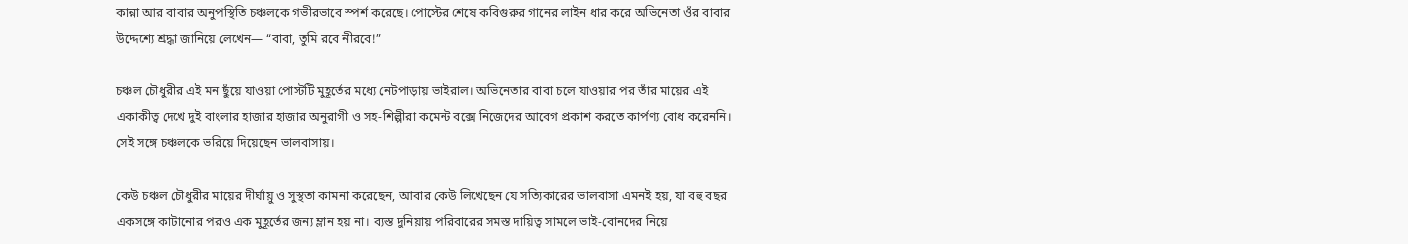কান্না আর বাবার অনুপস্থিতি চঞ্চলকে গভীরভাবে স্পর্শ করেছে। পোস্টের শেষে কবিগুরুর গানের লাইন ধার করে অভিনেতা ওঁর বাবার উদ্দেশ্যে শ্রদ্ধা জানিয়ে লেখেন— “বাবা, তুমি রবে নীরবে!”

চঞ্চল চৌধুরীর এই মন ছুঁয়ে যাওয়া পোস্টটি মুহূর্তের মধ্যে নেটপাড়ায় ভাইরাল। অভিনেতার বাবা চলে যাওয়ার পর তাঁর মায়ের এই একাকীত্ব দেখে দুই বাংলার হাজার হাজার অনুরাগী ও সহ-শিল্পীরা কমেন্ট বক্সে নিজেদের আবেগ প্রকাশ করতে কার্পণ্য বোধ করেননি। সেই সঙ্গে চঞ্চলকে ভরিয়ে দিয়েছেন ভালবাসায়।

কেউ চঞ্চল চৌধুরীর মায়ের দীর্ঘায়ু ও সুস্থতা কামনা করেছেন, আবার কেউ লিখেছেন যে সত্যিকারের ভালবাসা এমনই হয়, যা বহু বছর একসঙ্গে কাটানোর পরও এক মুহূর্তের জন্য ম্লান হয় না। ব্যস্ত দুনিয়ায় পরিবারের সমস্ত দায়িত্ব সামলে ভাই-বোনদের নিয়ে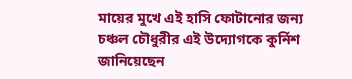মায়ের মুখে এই হাসি ফোটানোর জন্য চঞ্চল চৌধুরীর এই উদ্যোগকে কুর্নিশ জানিয়েছেন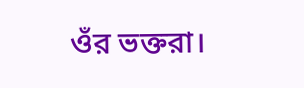ওঁর ভক্তরা।